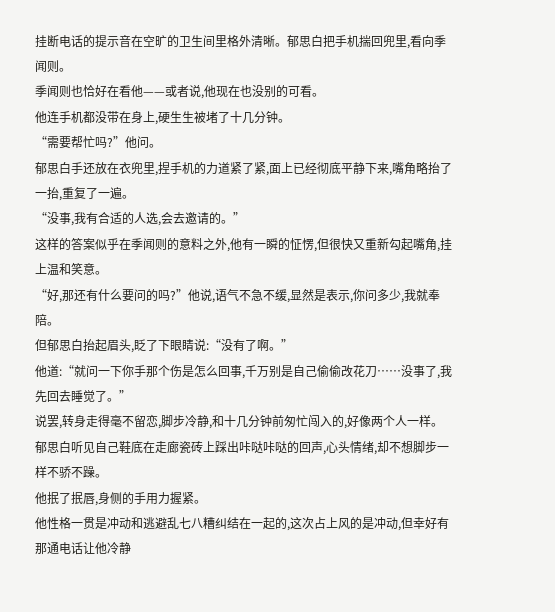挂断电话的提示音在空旷的卫生间里格外清晰。郁思白把手机揣回兜里,看向季闻则。
季闻则也恰好在看他——或者说,他现在也没别的可看。
他连手机都没带在身上,硬生生被堵了十几分钟。
“需要帮忙吗?”他问。
郁思白手还放在衣兜里,捏手机的力道紧了紧,面上已经彻底平静下来,嘴角略抬了一抬,重复了一遍。
“没事,我有合适的人选,会去邀请的。”
这样的答案似乎在季闻则的意料之外,他有一瞬的怔愣,但很快又重新勾起嘴角,挂上温和笑意。
“好,那还有什么要问的吗?”他说,语气不急不缓,显然是表示,你问多少,我就奉陪。
但郁思白抬起眉头,眨了下眼睛说:“没有了啊。”
他道:“就问一下你手那个伤是怎么回事,千万别是自己偷偷改花刀……没事了,我先回去睡觉了。”
说罢,转身走得毫不留恋,脚步冷静,和十几分钟前匆忙闯入的,好像两个人一样。
郁思白听见自己鞋底在走廊瓷砖上踩出咔哒咔哒的回声,心头情绪,却不想脚步一样不骄不躁。
他抿了抿唇,身侧的手用力握紧。
他性格一贯是冲动和逃避乱七八糟纠结在一起的,这次占上风的是冲动,但幸好有那通电话让他冷静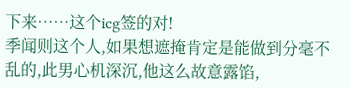下来……这个icg签的对!
季闻则这个人,如果想遮掩肯定是能做到分毫不乱的,此男心机深沉,他这么故意露馅,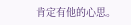肯定有他的心思。